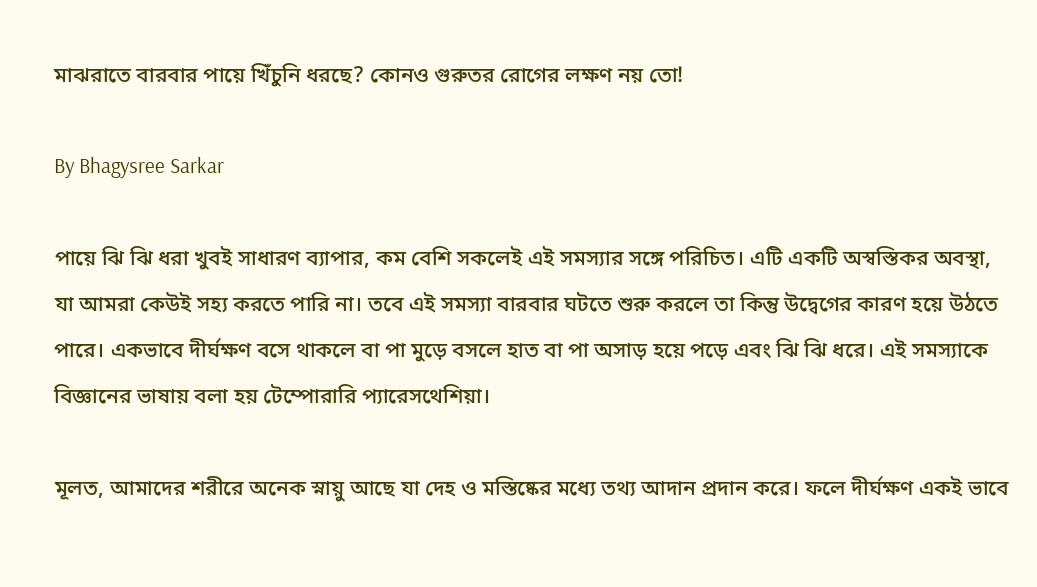মাঝরাতে বারবার পায়ে খিঁচুনি ধরছে? কোনও গুরুতর রোগের লক্ষণ নয় তো!

By Bhagysree Sarkar

পায়ে ঝি ঝি ধরা খুবই সাধারণ ব্যাপার, কম বেশি সকলেই এই সমস্যার সঙ্গে পরিচিত। এটি একটি অস্বস্তিকর অবস্থা, যা আমরা কেউই সহ্য করতে পারি না। তবে এই সমস্যা বারবার ঘটতে শুরু করলে তা কিন্তু উদ্বেগের কারণ হয়ে উঠতে পারে। একভাবে দীর্ঘক্ষণ বসে থাকলে বা পা মুড়ে বসলে হাত বা পা অসাড় হয়ে পড়ে এবং ঝি ঝি ধরে। এই সমস্যাকে বিজ্ঞানের ভাষায় বলা হয় টেম্পোরারি প্যারেসথেশিয়া।

মূলত, আমাদের শরীরে অনেক স্নায়ু আছে যা দেহ ও মস্তিষ্কের মধ্যে তথ্য আদান প্রদান করে। ফলে দীর্ঘক্ষণ একই ভাবে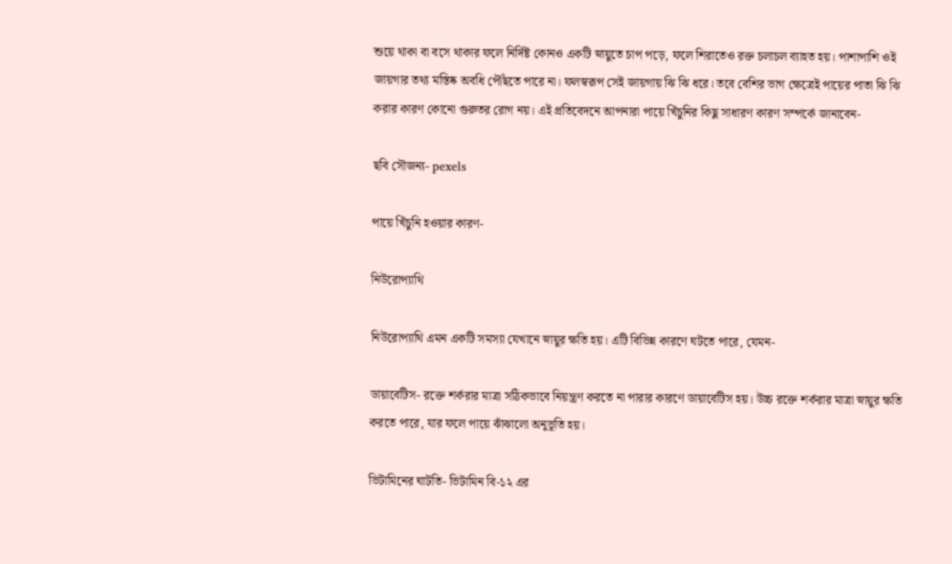শুয়ে থাকা বা বসে থাকার ফলে নির্দিষ্ট কোনও একটি স্নায়ুতে চাপ পড়ে, ফলে শিরাতেও রক্ত চলাচল ব্যাহত হয়। পাশাপাশি ওই জায়গার তথ্য মস্তিষ্ক অবধি পৌঁছতে পারে না। ফলস্বরূপ সেই জায়গায় ঝি ঝি ধরে। তবে বেশির ভাগ ক্ষেত্রেই পায়ের পাতা ঝি ঝি করার কারণ কোনো গুরুতর রোগ নয়। এই প্রতিবেদনে আপনারা পায়ে খিঁচুনির কিছু সাধারণ কারণ সম্পর্কে জানাবেন-

ছবি সৌজন্য- pexels

পায়ে খিঁচুনি হওয়ার কারণ-

নিউরোপ্যাথি

নিউরোপ্যাথি এমন একটি সমস্যা যেখানে স্নায়ুর ক্ষতি হয়। এটি বিভিন্ন কারণে ঘটতে পারে, যেমন-

ডায়াবেটিস- রক্তে শর্করার মাত্রা সঠিকভাবে নিয়ন্ত্রণ করতে না পারার কারণে ডায়াবেটিস হয়। উচ্চ রক্তে শর্করার মাত্রা স্নায়ুর ক্ষতি করতে পারে, যার ফলে পায়ে ঝাঁঝালো অনুভূতি হয়।

ভিটামিনের ঘাটতি- ভিটামিন বি-১২ এর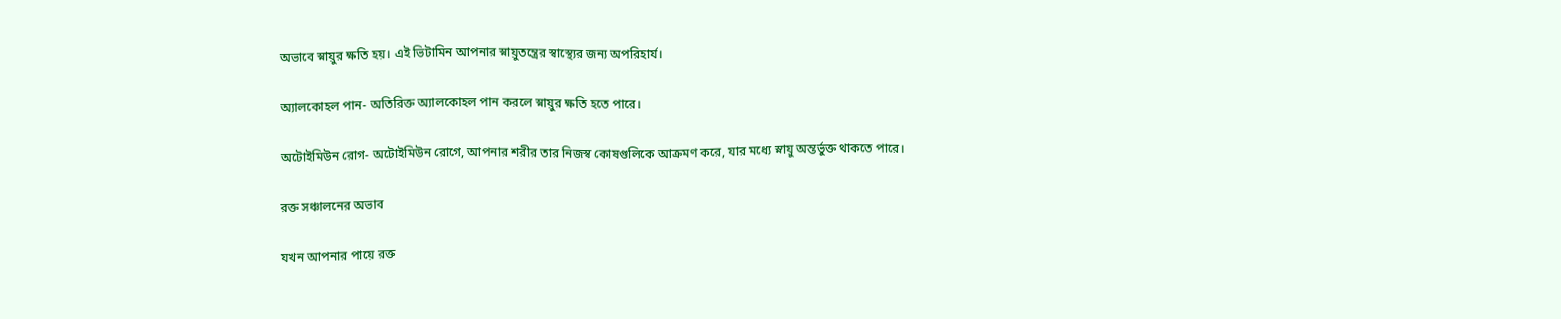অভাবে স্নায়ুর ক্ষতি হয়। এই ভিটামিন আপনার স্নায়ুতন্ত্রের স্বাস্থ্যের জন্য অপরিহার্য।

অ্যালকোহল পান- অতিরিক্ত অ্যালকোহল পান করলে স্নায়ুর ক্ষতি হতে পারে।

অটোইমিউন রোগ- অটোইমিউন রোগে, আপনার শরীর তার নিজস্ব কোষগুলিকে আক্রমণ করে, যার মধ্যে স্নায়ু অন্তর্ভুক্ত থাকতে পারে।

রক্ত সঞ্চালনের অভাব

যখন আপনার পায়ে রক্ত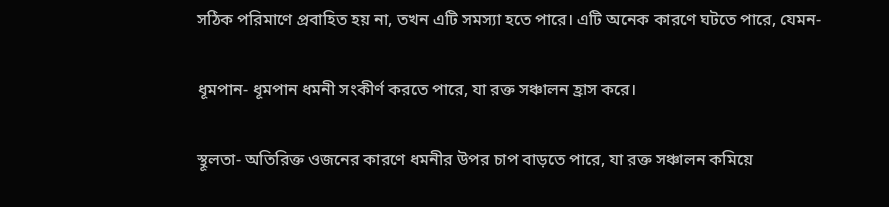সঠিক পরিমাণে প্রবাহিত হয় না, তখন এটি সমস্যা হতে পারে। এটি অনেক কারণে ঘটতে পারে, যেমন-

ধূমপান- ধূমপান ধমনী সংকীর্ণ করতে পারে, যা রক্ত সঞ্চালন হ্রাস করে।

স্থূলতা- অতিরিক্ত ওজনের কারণে ধমনীর উপর চাপ বাড়তে পারে, যা রক্ত সঞ্চালন কমিয়ে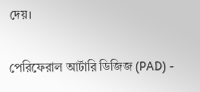দেয়।

পেরিফেরাল আর্টারি ডিজিজ (PAD) -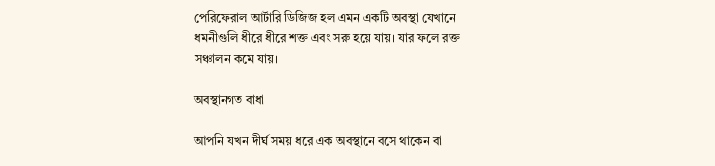পেরিফেরাল আর্টারি ডিজিজ হল এমন একটি অবস্থা যেখানে ধমনীগুলি ধীরে ধীরে শক্ত এবং সরু হয়ে যায়। যার ফলে রক্ত সঞ্চালন কমে যায়।

অবস্থানগত বাধা

আপনি যখন দীর্ঘ সময় ধরে এক অবস্থানে বসে থাকেন বা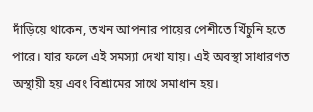দাঁড়িয়ে থাকেন, তখন আপনার পায়ের পেশীতে খিঁচুনি হতে পারে। যার ফলে এই সমস্যা দেখা যায়। এই অবস্থা সাধারণত অস্থায়ী হয় এবং বিশ্রামের সাথে সমাধান হয়।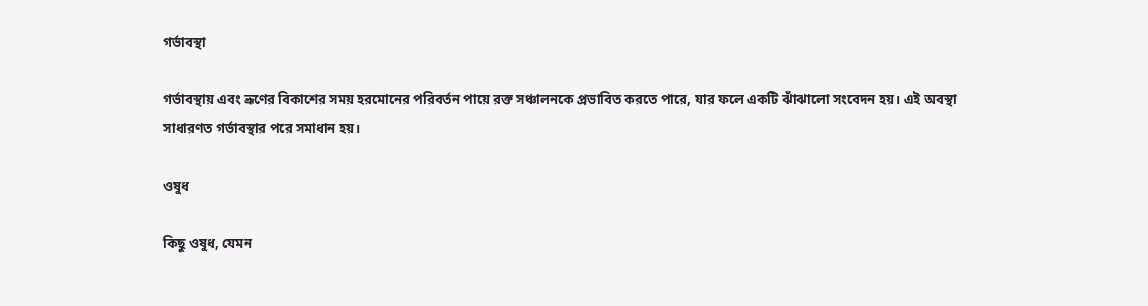গর্ভাবস্থা

গর্ভাবস্থায় এবং ভ্রূণের বিকাশের সময় হরমোনের পরিবর্তন পায়ে রক্ত সঞ্চালনকে প্রভাবিত করতে পারে, যার ফলে একটি ঝাঁঝালো সংবেদন হয়। এই অবস্থা সাধারণত গর্ভাবস্থার পরে সমাধান হয়।

ওষুধ

কিছু ওষুধ, যেমন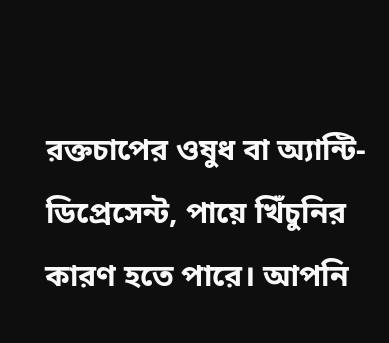রক্তচাপের ওষুধ বা অ্যান্টি-ডিপ্রেসেন্ট, পায়ে খিঁচুনির কারণ হতে পারে। আপনি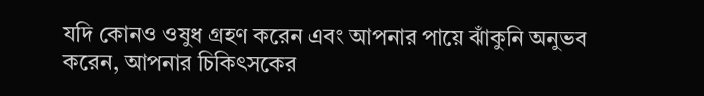যদি কোনও ওষুধ গ্রহণ করেন এবং আপনার পায়ে ঝাঁকুনি অনুভব করেন, আপনার চিকিৎসকের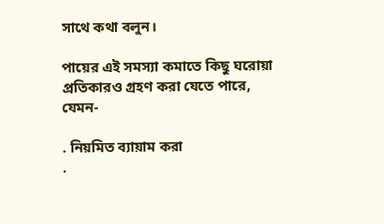সাথে কথা বলুন।

পায়ের এই সমস্যা কমাতে কিছু ঘরোয়া প্রতিকারও গ্রহণ করা যেতে পারে, যেমন-

. নিয়মিত ব্যায়াম করা
.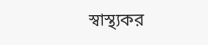স্বাস্থ্যকর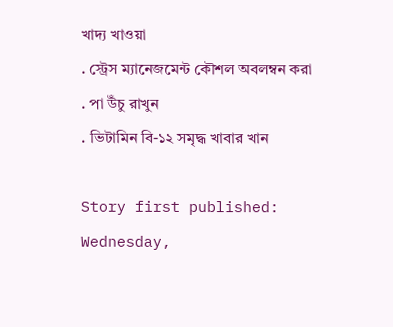খাদ্য খাওয়া
. স্ট্রেস ম্যানেজমেন্ট কৌশল অবলম্বন করা
. পা উঁচু রাখুন
. ভিটামিন বি-১২ সমৃদ্ধ খাবার খান

Story first published: Wednesday,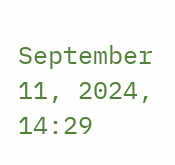September 11, 2024, 14:29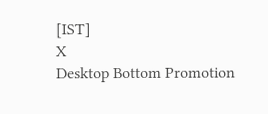[IST]
X
Desktop Bottom Promotion